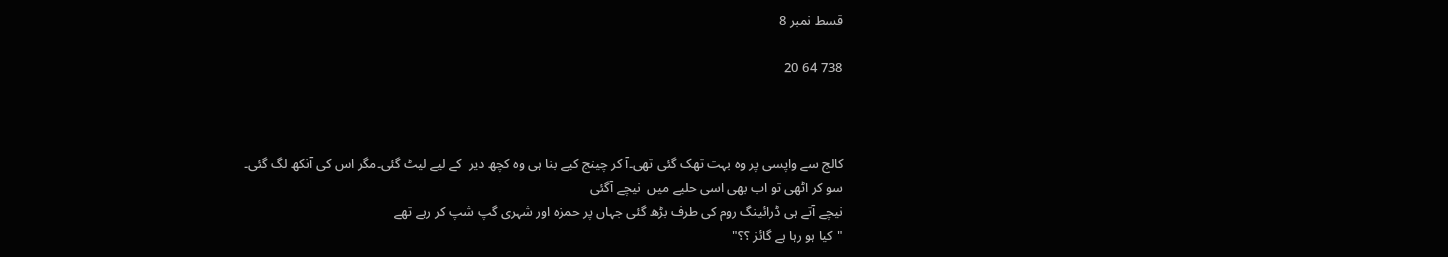قسط نمبر 8

738 64 20



کالج سے واپسی پر وہ بہت تھک گئی تھی۔آ کر چینج کیے بنا ہی وہ کچھ دیر  کے لیے لیٹ گئی۔مگر اس کی آنکھ لگ گئی۔
سو کر اٹھی تو اب بھی اسی حلیے میں  نیچے آگئی
نیچے آتے ہی ڈرائینگ روم کی طرف بڑھ گئی جہاں پر حمزہ اور شہری گپ شپ کر رہے تھے
"کیا ہو رہا ہے گائز ؟؟"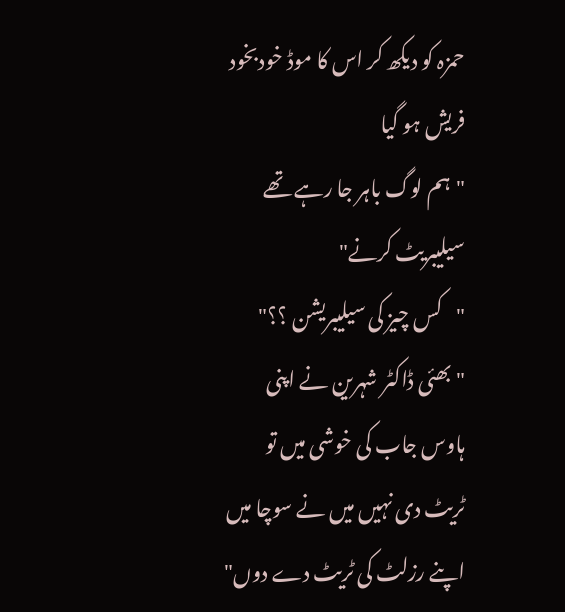حمزہ کو دیکھ کر اس کا موڈ خودبخود فریش ہو گیا
"ہم لوگ باہر جا رہے تھے سیلیبریٹ کرنے"
"کس چیز کی سیلیبریشن ؟؟"
"بھئی ڈاکٹر شہرین نے اپنی ہاوس جاب کی خوشی میں تو ٹریٹ دی نہیں میں نے سوچا میں اپنے رزلٹ کی ٹریٹ دے دوں"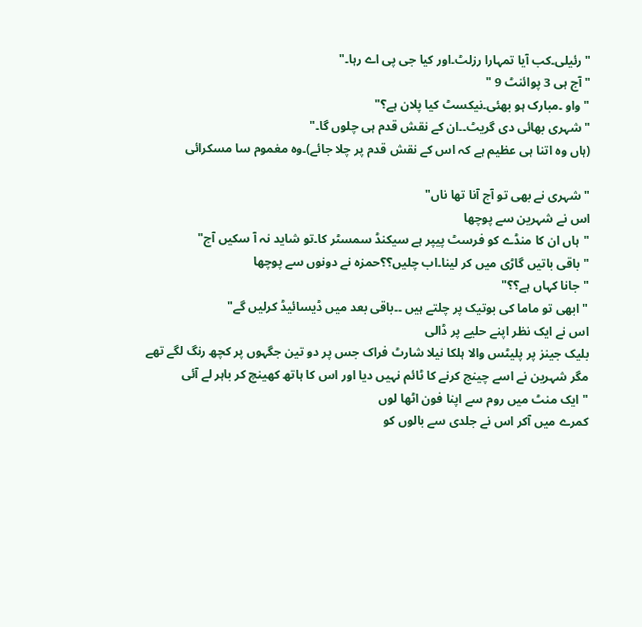"رئیلی۔کب آیا تمہارا رزلٹ۔اور کیا جی پی اے رہا۔"
" آج ہی 3 پوائنٹ 9 "
"واو ۔مبارک ہو بھئی۔نیکسٹ کیا پلان ہے؟"
"شہری بھائی دی گریٹ۔۔ان کے نقش قدم ہی چلوں گا۔"
(ہاں وہ اتنا ہی عظیم ہے کہ اس کے نقش قدم پر چلا جائے)۔وہ مغموم سا مسکرائی

"شہری نے بھی تو آج آنا تھا ناں"
اس نے شہرین سے پوچھا
"ہاں ان کا منڈے کو فرسٹ پیپر ہے سیکنڈ سمسٹر کا۔تو شاید نہ آ سکیں آج"
"باقی باتیں گاڑی میں کر لینا۔اب چلیں؟؟حمزہ نے دونوں سے پوچھا
"جانا کہاں ہے؟؟"
"ابھی تو ماما کی بوتیک پر چلتے ہیں ۔۔باقی بعد میں ڈیسائیڈ کرلیں گے"
اس نے ایک نظر اپنے حلیے پر ڈالی
بلیک جینز پر پلیٹس والا ہلکا نیلا شارٹ فراک جس پر دو تین جگہوں پر کچھ رنگ لگے تھے
مگر شہرین نے اسے چینج کرنے کا ٹائم نہیں دیا اور اس کا ہاتھ کھینچ کر باہر لے آئی
"ایک منٹ میں روم سے اپنا فون اٹھا لوں
کمرے میں آکر اس نے جلدی سے بالوں کو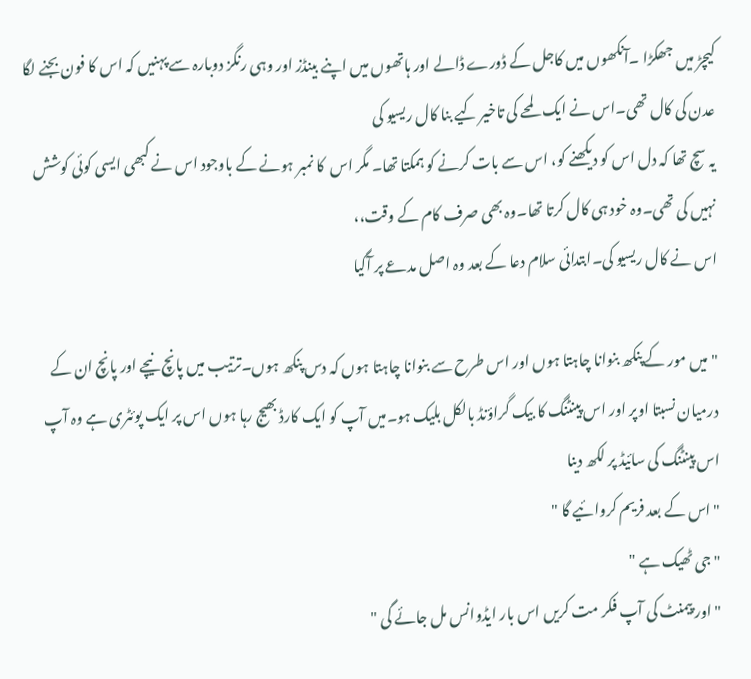کیچڑ میں جھکڑا ۔آنکھوں میں کاجل کے ڈورے ڈالے اور ہاتھوں میں اپنے بینڈز اور وہی رنگز دوبارہ سے پہنیں کہ اس کا فون بجنے لگا
عدن کی کال تھی۔اس نے ایک لمحے کی تاخیر کیے بنا کال ریسیو کی
یہ سچ تھا کہ دل اس کو دیکھنے کو، اس سے بات کرنے کو ہمکتا تھا۔ مگر اس  کا نمبر ہونے کے باوجود اس نے کبھی ایسی کوئی کوشش نہیں کی تھی۔وہ خود ہی کال کرتا تھا۔وہ بھی صرف کام کے وقت،،
اس نے کال ریسیو کی۔ابتدائی سلام دعا کے بعد وہ اصل مدعے پر آگیا

" میں مور کے پنکھ بنوانا چاہتا ہوں اور اس طرح سے بنوانا چاہتا ہوں کہ دس پنکھ ہوں۔ترتیب میں پانچ نیچے اور پانچ ان کے درمیان نسبتا اوپر اور اس پینٹنگ کا بیک گراؤنڈ بالکل بلیک ہو۔میں آپ کو ایک کارڈ بھیج رہا ہوں اس پر ایک پوئٹری ہے وہ آپ اس پینٹنگ کی سائیڈ پر لکھ دینا
"اس کے بعد فریم کروائیے گا "
"جی ٹھیک ہے "
"اور پیمنٹ کی آپ فکر مت کریں اس بار ایڈوانس مل جائے گی "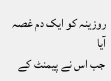روزینہ کو ایک دم غصہ آیا
جب اس نے پیمنٹ کے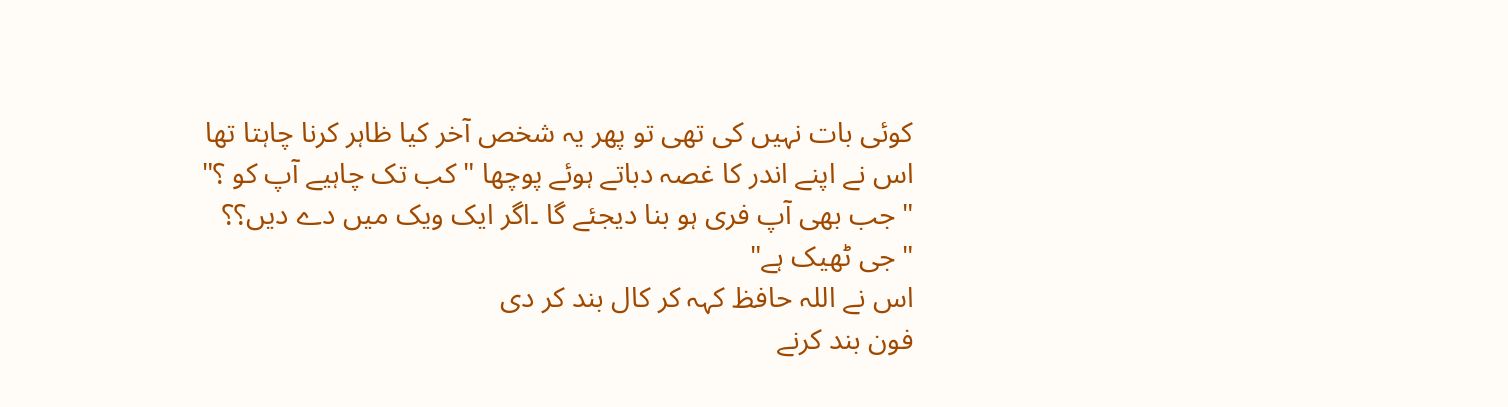کوئی بات نہیں کی تھی تو پھر یہ شخص آخر کیا ظاہر کرنا چاہتا تھا
اس نے اپنے اندر کا غصہ دباتے ہوئے پوچھا "کب تک چاہیے آپ کو ؟"
"جب بھی آپ فری ہو بنا دیجئے گا ۔اگر ایک ویک میں دے دیں؟؟
"جی ٹھیک ہے"
اس نے اللہ حافظ کہہ کر کال بند کر دی
فون بند کرنے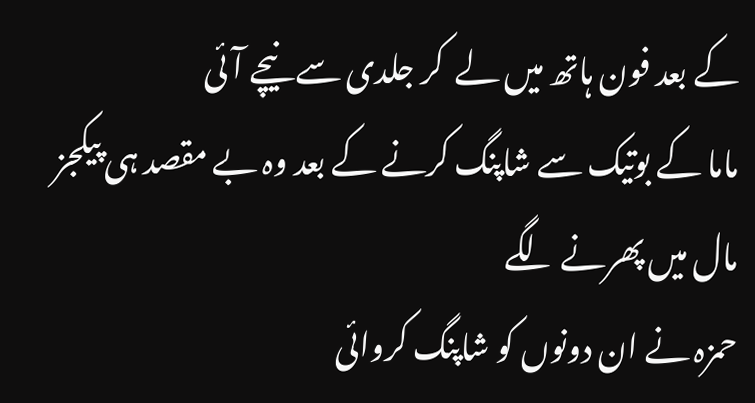کے بعد فون ہاتھ میں لے  کر جلدی سے نیچے آئی
ماما کے بوتیک سے شاپنگ کرنے کے بعد وہ بے مقصد ہی پیکجز مال میں پھرنے لگے
حمزہ نے ان دونوں کو شاپنگ کروائی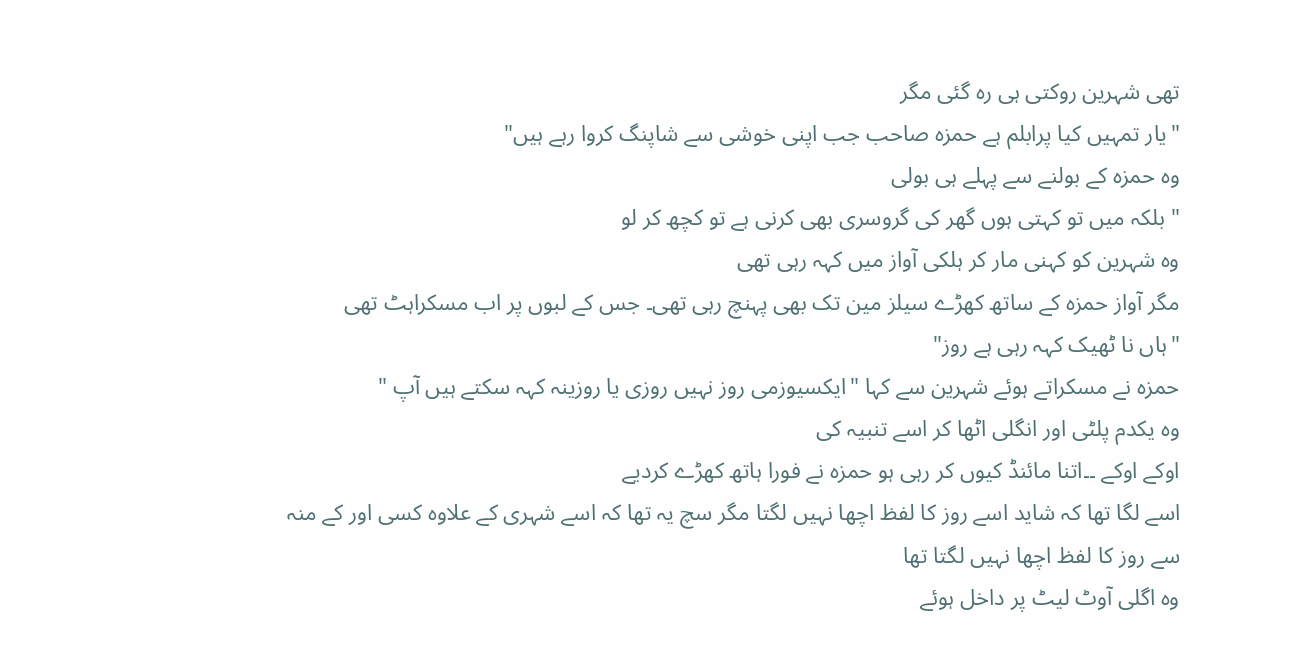تھی شہرین روکتی ہی رہ گئی مگر
"یار تمہیں کیا پرابلم ہے حمزہ صاحب جب اپنی خوشی سے شاپنگ کروا رہے ہیں"
وہ حمزہ کے بولنے سے پہلے ہی بولی
" بلکہ میں تو کہتی ہوں گھر کی گروسری بھی کرنی ہے تو کچھ کر لو
وہ شہرین کو کہنی مار کر ہلکی آواز میں کہہ رہی تھی
مگر آواز حمزہ کے ساتھ کھڑے سیلز مین تک بھی پہنچ رہی تھی۔ جس کے لبوں پر اب مسکراہٹ تھی
"ہاں نا ٹھیک کہہ رہی ہے روز"
حمزہ نے مسکراتے ہوئے شہرین سے کہا "ایکسیوزمی روز نہیں روزی یا روزینہ کہہ سکتے ہیں آپ "
وہ یکدم پلٹی اور انگلی اٹھا کر اسے تنبیہ کی
اوکے اوکے ۔۔اتنا مائنڈ کیوں کر رہی ہو حمزہ نے فورا ہاتھ کھڑے کردیے
اسے لگا تھا کہ شاید اسے روز کا لفظ اچھا نہیں لگتا مگر سچ یہ تھا کہ اسے شہری کے علاوہ کسی اور کے منہ سے روز کا لفظ اچھا نہیں لگتا تھا
وہ اگلی آوٹ لیٹ پر داخل ہوئے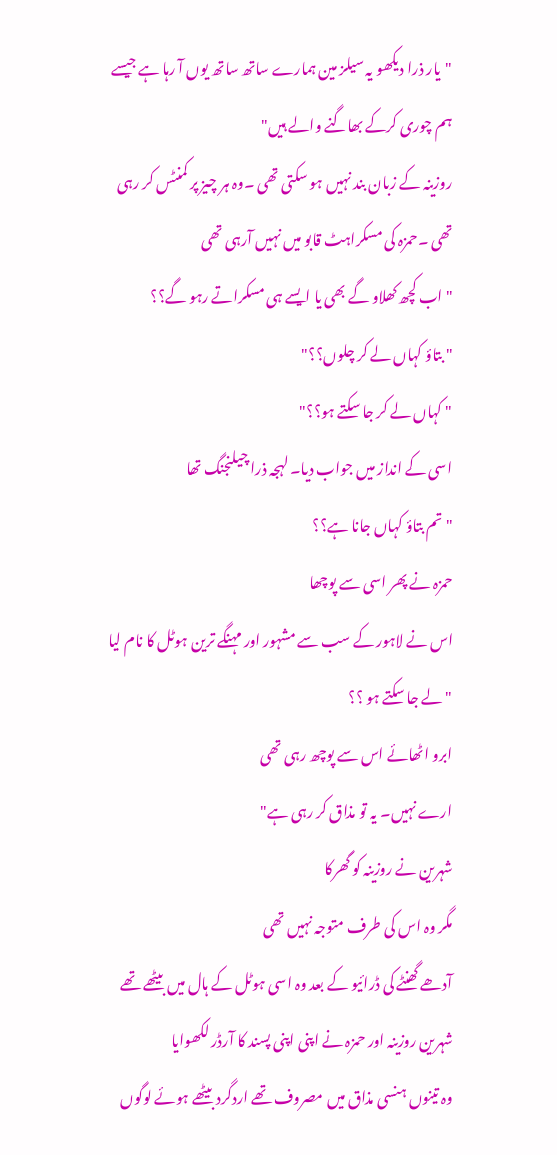"یار ذرا دیکھو یہ سیلز مین ہمارے ساتھ ساتھ یوں آ رہا ہے جیسے ہم چوری کرکے بھاگنے والے ہیں"
روزینہ کے زبان بند نہیں ہو سکتی تھی ۔وہ ہر چیز پر کمنٹس کر رہی تھی ۔حمزہ کی مسکراہٹ قابو میں نہیں آرہی تھی
" اب کچھ کھلاو گے بھی یا ایسے ہی مسکراتے رہو گے؟؟
" بتاؤ کہاں لے کر چلوں؟؟"
" کہاں لے کر جا سکتے ہو؟؟"
اسی کے انداز میں جواب دیا۔ لہجہ ذرا چیلنجنگ تھا
"تم بتاؤ کہاں جانا ہے؟؟
حمزہ نے پھر اسی سے پوچھا
اس نے لاہور کے سب سے مشہور اور مہنگے ترین ہوٹل کا نام لیا
" لے جا سکتے ہو ؟؟
ابرو اٹھائے اس سے پوچھ رہی تھی
ارے نہیں۔ یہ تو مذاق کر رہی ہے"
شہرین نے روزینہ کو گھرکا
مگر وہ اس کی طرف متوجہ نہیں تھی
آدھے گھنٹے کی ڈرائیو کے بعد وہ اسی ہوٹل کے ہال میں بیٹھے تھے
شہرین روزینہ اور حمزہ نے اپنی اپنی پسند کا آرڈر لکھوایا
وہ تینوں ہنسی مذاق میں مصروف تھے اردگرد بیٹھے ہوئے لوگوں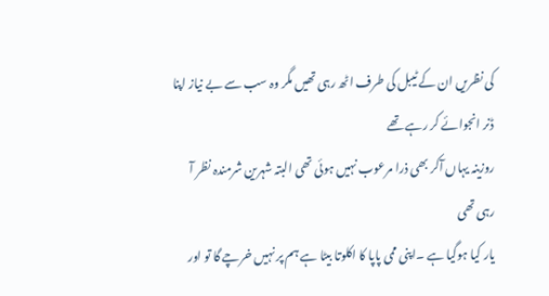کی نظریں ان کے ٹیبل کی طرف اٹھ رہی تھیں مگر وہ سب سے بے نیاز اپنا ڈنر انجوائے کر رہے تھے
روزینہ یہاں آکر بھی ذرا مرعوب نہیں ہوئی تھی البتہ شہرین شرمندہ نظر آ رہی تھی
یار کیا ہوگیا ہے ۔اپنی ممی پاپا کا اکلوتا بیٹا ہے ہم پر نہیں خرچے گا تو اور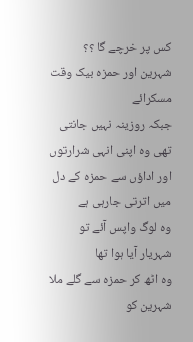کس پر خرچے گا ؟؟
شہرین اور حمزہ بیک وقت مسکرائے
جبکہ روزینہ نہیں جانتی تھی وہ اپنی انہی شرارتوں اور اداؤں سے حمزہ کے دل میں اترتی جارہی ہے
وہ لوگ واپس آئے تو شہریار آیا ہوا تھا
وہ اٹھ کر حمزہ سے گلے ملا شہرین کو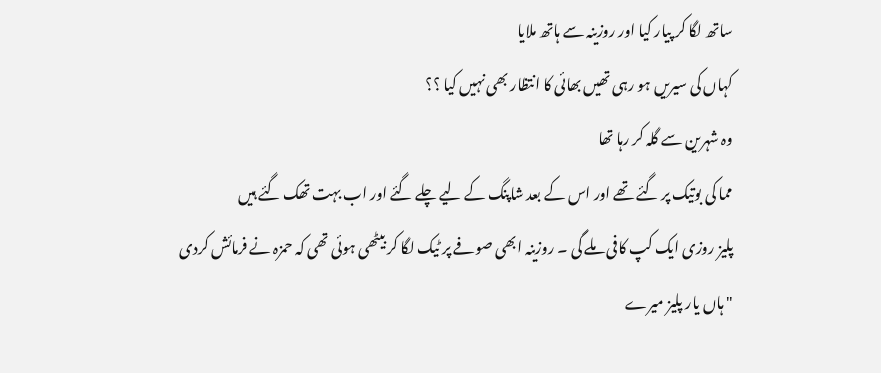ساتھ لگا کر پیار کیا اور روزینہ سے ہاتھ ملایا
کہاں کی سیریں ہو رہی تھیں بھائی کا انتظار بھی نہیں کیا ؟؟
وہ شہرین سے گلہ کر رہا تھا
مما کی بوتیک پر گئے تھے اور اس کے بعد شاپنگ کے لیے چلے گئے اور اب بہت تھک گئے ہیں
پلیز روزی ایک کپ کافی ملے گی ۔ روزینہ ابھی صوفے پر ٹیک لگا کر بیٹھی ہوئی تھی کہ حمزہ نے فرمائش کردی
" ہاں یار پلیز میرے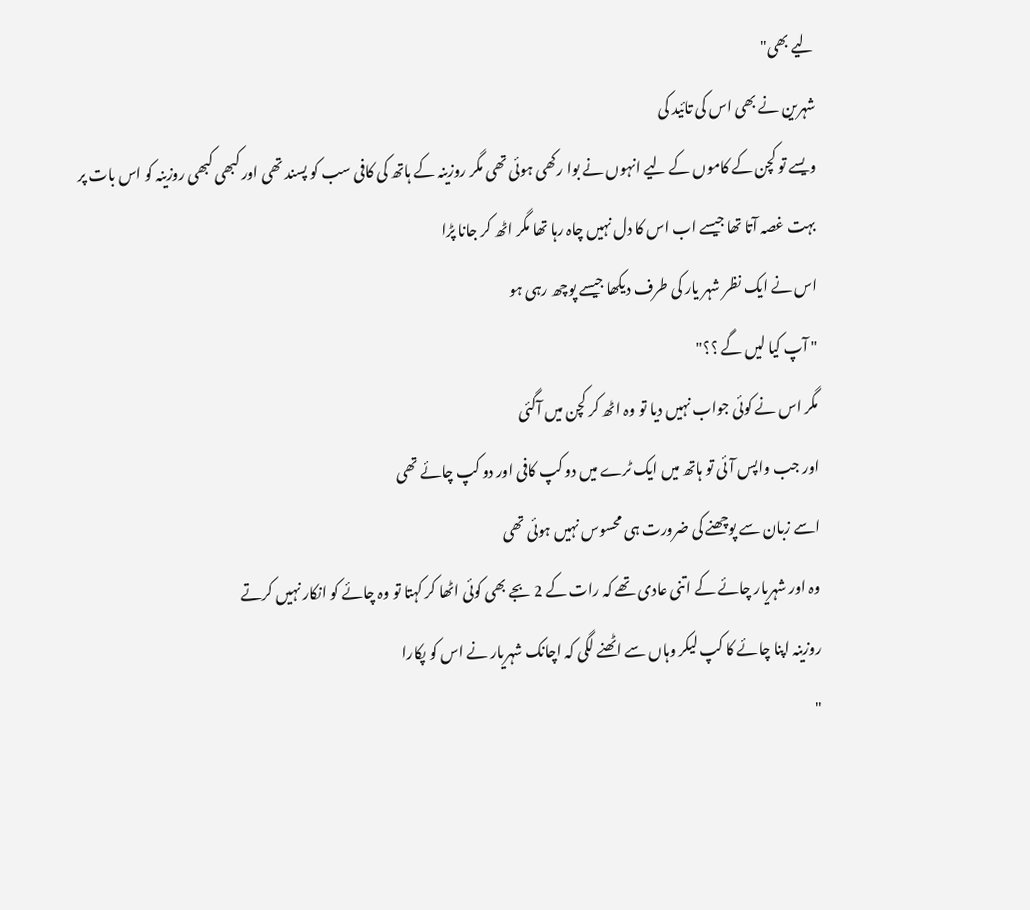لیے بھی"
شہرین نے بھی اس کی تائید کی
ویسے تو کچن کے کاموں کے لیے انہوں نے بوا رکھی ہوئی تھی مگر روزینہ کے ہاتھ کی کافی سب کو پسند تھی اور کبھی کبھی روزینہ کو اس بات پر بہت غصہ آتا تھا جیسے اب اس کا دل نہیں چاہ رہا تھا مگر اٹھ کر جانا پڑا
اس نے ایک نظر شہر یار کی طرف دیکھا جیسے پوچھ رہی ہو
" آپ کیا لیں گے ؟؟"
مگر اس نے کوئی جواب نہیں دیا تو وہ اٹھ کر کچن میں آگئی
اور جب واپس آئی تو ہاتھ میں ایک ٹرے میں دو کپ کافی اور دو کپ چائے تھی
اسے زبان سے پوچھنے کی ضرورت ہی محسوس نہیں ہوئی تھی
وہ اور شہریار چائے کے اتنی عادی تھے کہ رات کے 2 بجے بھی کوئی اٹھا کر کہتا تو وہ چائے کو انکار نہیں کرتے
روزینہ اپنا چائے کا کپ لیکر وہاں سے اٹھنے لگی کہ اچانک شہریار نے اس کو پکارا
"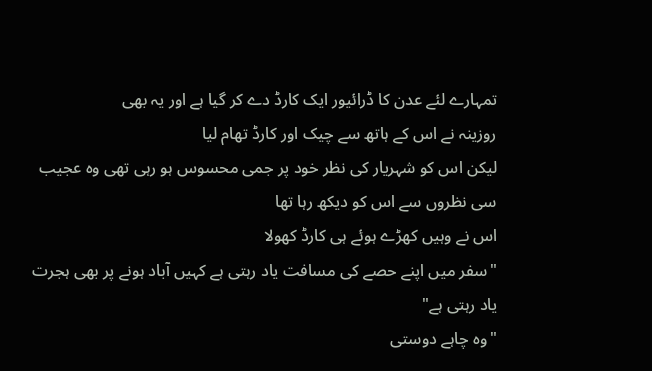تمہارے لئے عدن کا ڈرائیور ایک کارڈ دے کر گیا ہے اور یہ بھی
روزینہ نے اس کے ہاتھ سے چیک اور کارڈ تھام لیا
لیکن اس کو شہریار کی نظر خود پر جمی محسوس ہو رہی تھی وہ عجیب سی نظروں سے اس کو دیکھ رہا تھا
اس نے وہیں کھڑے ہوئے ہی کارڈ کھولا
"سفر میں اپنے حصے کی مسافت یاد رہتی ہے کہیں آباد ہونے پر بھی ہجرت یاد رہتی ہے"
"وہ چاہے دوستی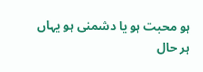ہو محبت ہو یا دشمنی ہو یہاں ہر حال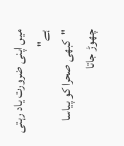میں اپنی ضرورت یاد رہتی ہے"
"کبھی صحرا کو پیاسا چھوڑ جاتا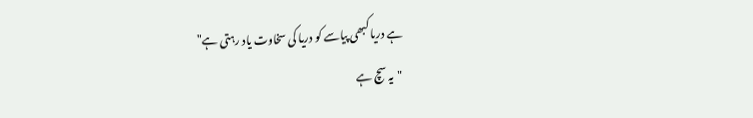ہے دریا کبھی پیاسے کو دریا کی سخاوت یاد رہتی ہے"
"یہ سچ ہے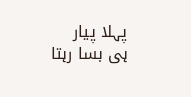پہلا پیار ہی بسا رہتا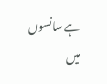ہے سانسوں میں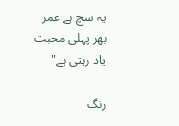یہ سچ ہے عمر بھر پہلی محبت یاد رہتی ہے"

رنگ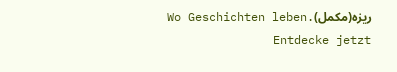ریزہ(مکمل)Wo Geschichten leben. Entdecke jetzt